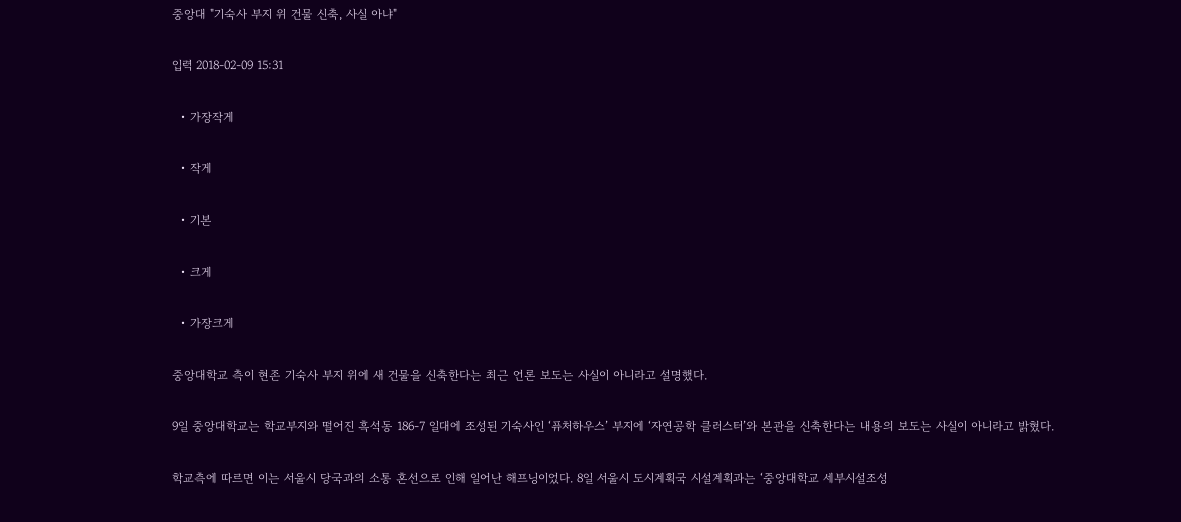중앙대 "기숙사 부지 위 건물 신축, 사실 아냐"

입력 2018-02-09 15:31

  • 가장작게

  • 작게

  • 기본

  • 크게

  • 가장크게

중앙대학교 측이 현존 기숙사 부지 위에 새 건물을 신축한다는 최근 언론 보도는 사실이 아니라고 설명했다.

9일 중앙대학교는 학교부지와 떨어진 흑석동 186-7 일대에 조성된 기숙사인 ‘퓨처하우스’ 부지에 ‘자연공학 클러스터’와 본관을 신축한다는 내용의 보도는 사실이 아니라고 밝혔다.

학교측에 따르면 이는 서울시 당국과의 소통 혼선으로 인해 일어난 해프닝이었다. 8일 서울시 도시계획국 시설계획과는 ‘중앙대학교 세부시설조성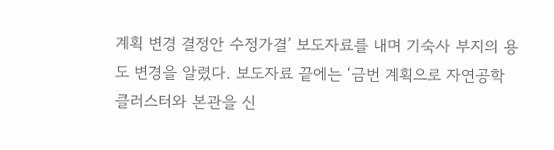계획 변경 결정안 수정가결’ 보도자료를 내며 기숙사 부지의 용도 변경을 알렸다. 보도자료 끝에는 ‘금번 계획으로 자연공학 클러스터와 본관을 신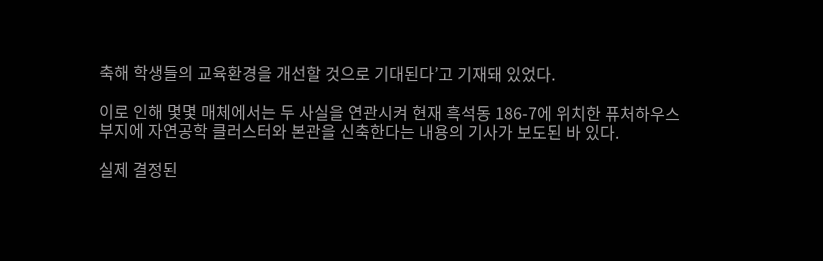축해 학생들의 교육환경을 개선할 것으로 기대된다’고 기재돼 있었다.

이로 인해 몇몇 매체에서는 두 사실을 연관시켜 현재 흑석동 186-7에 위치한 퓨처하우스 부지에 자연공학 클러스터와 본관을 신축한다는 내용의 기사가 보도된 바 있다.

실제 결정된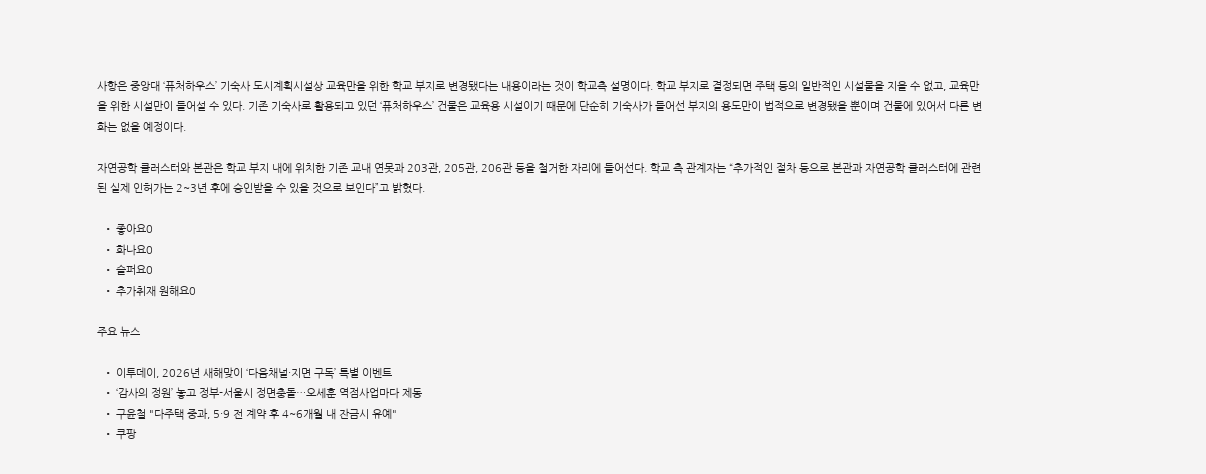사항은 중앙대 ‘퓨처하우스’ 기숙사 도시계획시설상 교육만을 위한 학교 부지로 변경됐다는 내용이라는 것이 학교측 설명이다. 학교 부지로 결정되면 주택 등의 일반적인 시설물을 지을 수 없고, 교육만을 위한 시설만이 들어설 수 있다. 기존 기숙사로 활용되고 있던 ‘퓨처하우스’ 건물은 교육용 시설이기 때문에 단순히 기숙사가 들어선 부지의 용도만이 법적으로 변경됐을 뿐이며 건물에 있어서 다른 변화는 없을 예정이다.

자연공학 클러스터와 본관은 학교 부지 내에 위치한 기존 교내 연못과 203관, 205관, 206관 등을 철거한 자리에 들어선다. 학교 측 관계자는 “추가적인 절차 등으로 본관과 자연공학 클러스터에 관련된 실제 인허가는 2~3년 후에 승인받을 수 있을 것으로 보인다”고 밝혔다.

  • 좋아요0
  • 화나요0
  • 슬퍼요0
  • 추가취재 원해요0

주요 뉴스

  • 이투데이, 2026년 새해맞이 ‘다음채널·지면 구독’ 특별 이벤트
  • ‘감사의 정원’ 놓고 정부-서울시 정면충돌…오세훈 역점사업마다 제동
  • 구윤철 "다주택 중과, 5·9 전 계약 후 4~6개월 내 잔금시 유예"
  • 쿠팡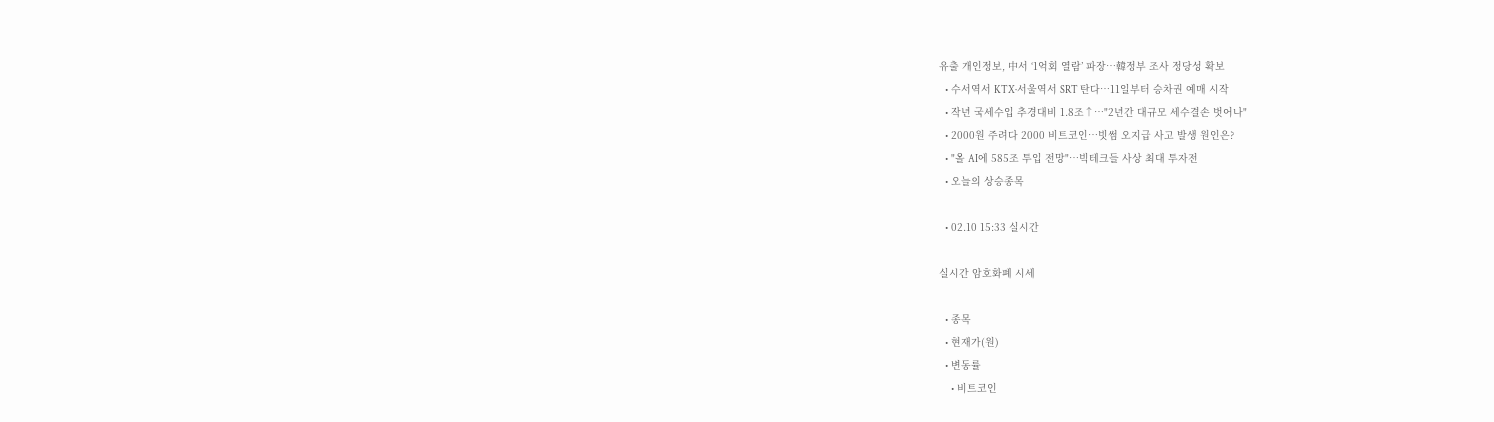유출 개인정보, 中서 ‘1억회 열람’ 파장…韓정부 조사 정당성 확보
  • 수서역서 KTX·서울역서 SRT 탄다…11일부터 승차권 예매 시작
  • 작년 국세수입 추경대비 1.8조↑…"2년간 대규모 세수결손 벗어나"
  • 2000원 주려다 2000 비트코인…빗썸 오지급 사고 발생 원인은?
  • "올 AI에 585조 투입 전망"…빅테크들 사상 최대 투자전
  • 오늘의 상승종목

  • 02.10 15:33 실시간

실시간 암호화폐 시세

  • 종목
  • 현재가(원)
  • 변동률
    • 비트코인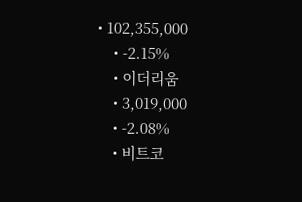• 102,355,000
    • -2.15%
    • 이더리움
    • 3,019,000
    • -2.08%
    • 비트코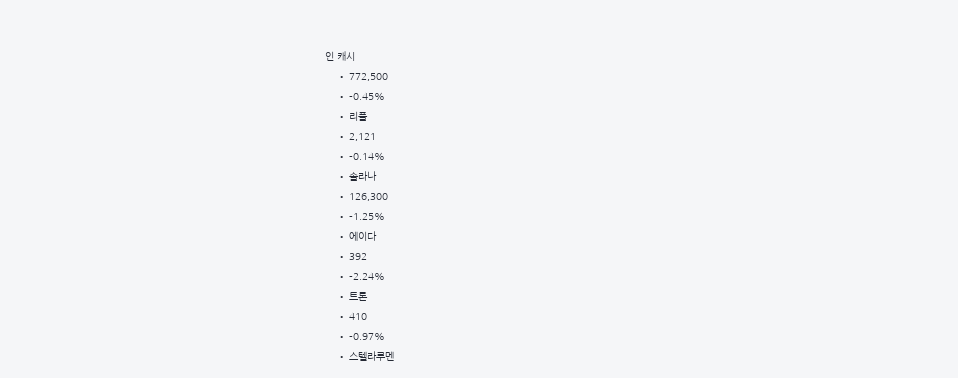인 캐시
    • 772,500
    • -0.45%
    • 리플
    • 2,121
    • -0.14%
    • 솔라나
    • 126,300
    • -1.25%
    • 에이다
    • 392
    • -2.24%
    • 트론
    • 410
    • -0.97%
    • 스텔라루멘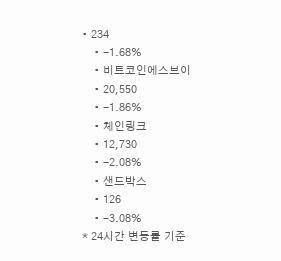• 234
    • -1.68%
    • 비트코인에스브이
    • 20,550
    • -1.86%
    • 체인링크
    • 12,730
    • -2.08%
    • 샌드박스
    • 126
    • -3.08%
* 24시간 변동률 기준